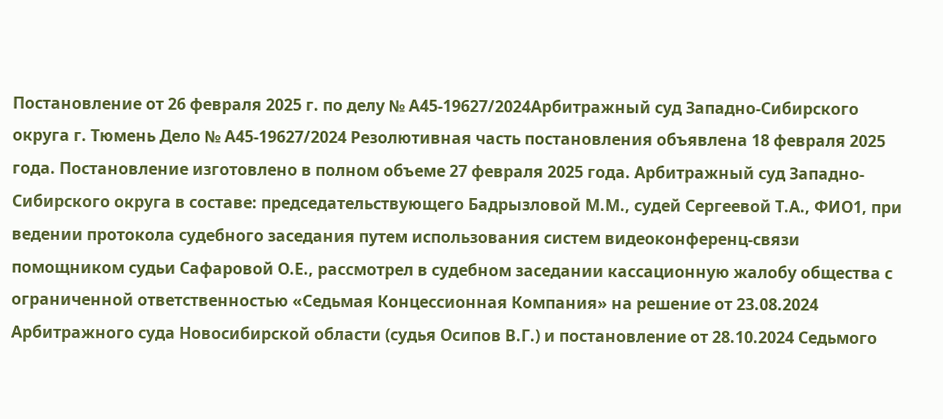Постановление от 26 февраля 2025 г. по делу № А45-19627/2024Арбитражный суд Западно-Сибирского округа г. Тюмень Дело № А45-19627/2024 Резолютивная часть постановления объявлена 18 февраля 2025 года. Постановление изготовлено в полном объеме 27 февраля 2025 года. Арбитражный суд Западно-Сибирского округа в составе: председательствующего Бадрызловой М.М., судей Сергеевой Т.А., ФИО1, при ведении протокола судебного заседания путем использования систем видеоконференц-связи помощником судьи Сафаровой О.Е., рассмотрел в судебном заседании кассационную жалобу общества с ограниченной ответственностью «Седьмая Концессионная Компания» на решение от 23.08.2024 Арбитражного суда Новосибирской области (судья Осипов В.Г.) и постановление от 28.10.2024 Седьмого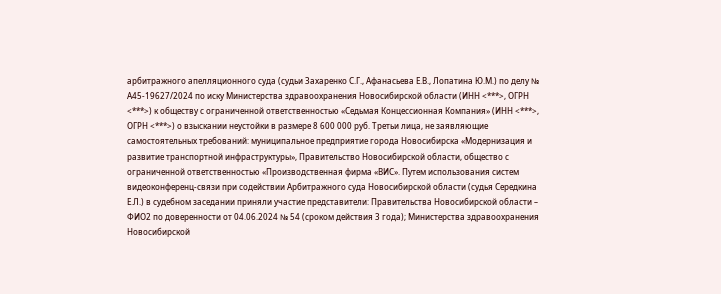арбитражного апелляционного суда (судьи Захаренко С.Г., Афанасьева Е.В., Лопатина Ю.М.) по делу № А45-19627/2024 по иску Министерства здравоохранения Новосибирской области (ИНН <***>, ОГРН <***>) к обществу с ограниченной ответственностью «Седьмая Концессионная Компания» (ИНН <***>, ОГРН <***>) о взыскании неустойки в размере 8 600 000 руб. Третьи лица, не заявляющие самостоятельных требований: муниципальное предприятие города Новосибирска «Модернизация и развитие транспортной инфраструктуры», Правительство Новосибирской области, общество с ограниченной ответственностью «Производственная фирма «ВИС». Путем использования систем видеоконференц-связи при содействии Арбитражного суда Новосибирской области (судья Середкина Е.Л.) в судебном заседании приняли участие представители: Правительства Новосибирской области – ФИО2 по доверенности от 04.06.2024 № 54 (сроком действия 3 года); Министерства здравоохранения Новосибирской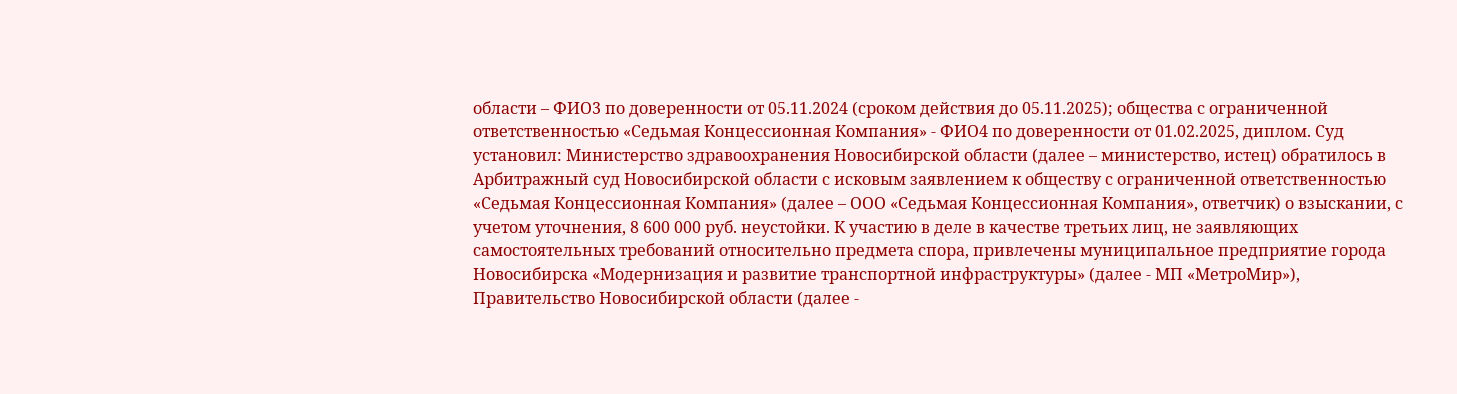области – ФИО3 по доверенности от 05.11.2024 (сроком действия до 05.11.2025); общества с ограниченной ответственностью «Седьмая Концессионная Компания» - ФИО4 по доверенности от 01.02.2025, диплом. Суд установил: Министерство здравоохранения Новосибирской области (далее – министерство, истец) обратилось в Арбитражный суд Новосибирской области с исковым заявлением к обществу с ограниченной ответственностью «Седьмая Концессионная Компания» (далее – ООО «Седьмая Концессионная Компания», ответчик) о взыскании, с учетом уточнения, 8 600 000 руб. неустойки. К участию в деле в качестве третьих лиц, не заявляющих самостоятельных требований относительно предмета спора, привлечены муниципальное предприятие города Новосибирска «Модернизация и развитие транспортной инфраструктуры» (далее - МП «МетроМир»), Правительство Новосибирской области (далее -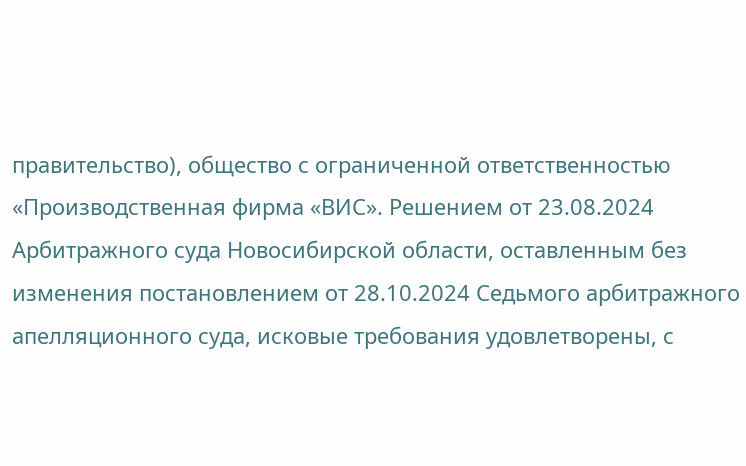правительство), общество с ограниченной ответственностью «Производственная фирма «ВИС». Решением от 23.08.2024 Арбитражного суда Новосибирской области, оставленным без изменения постановлением от 28.10.2024 Седьмого арбитражного апелляционного суда, исковые требования удовлетворены, с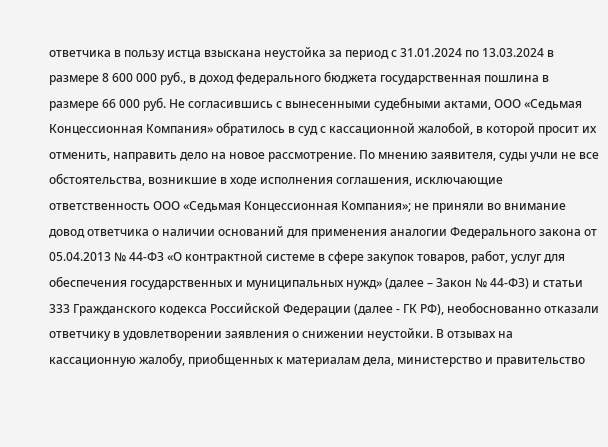ответчика в пользу истца взыскана неустойка за период с 31.01.2024 по 13.03.2024 в размере 8 600 000 руб., в доход федерального бюджета государственная пошлина в размере 66 000 руб. Не согласившись с вынесенными судебными актами, ООО «Седьмая Концессионная Компания» обратилось в суд с кассационной жалобой, в которой просит их отменить, направить дело на новое рассмотрение. По мнению заявителя, суды учли не все обстоятельства, возникшие в ходе исполнения соглашения, исключающие ответственность ООО «Седьмая Концессионная Компания»; не приняли во внимание довод ответчика о наличии оснований для применения аналогии Федерального закона от 05.04.2013 № 44-ФЗ «О контрактной системе в сфере закупок товаров, работ, услуг для обеспечения государственных и муниципальных нужд» (далее – Закон № 44-ФЗ) и статьи 333 Гражданского кодекса Российской Федерации (далее - ГК РФ), необоснованно отказали ответчику в удовлетворении заявления о снижении неустойки. В отзывах на кассационную жалобу, приобщенных к материалам дела, министерство и правительство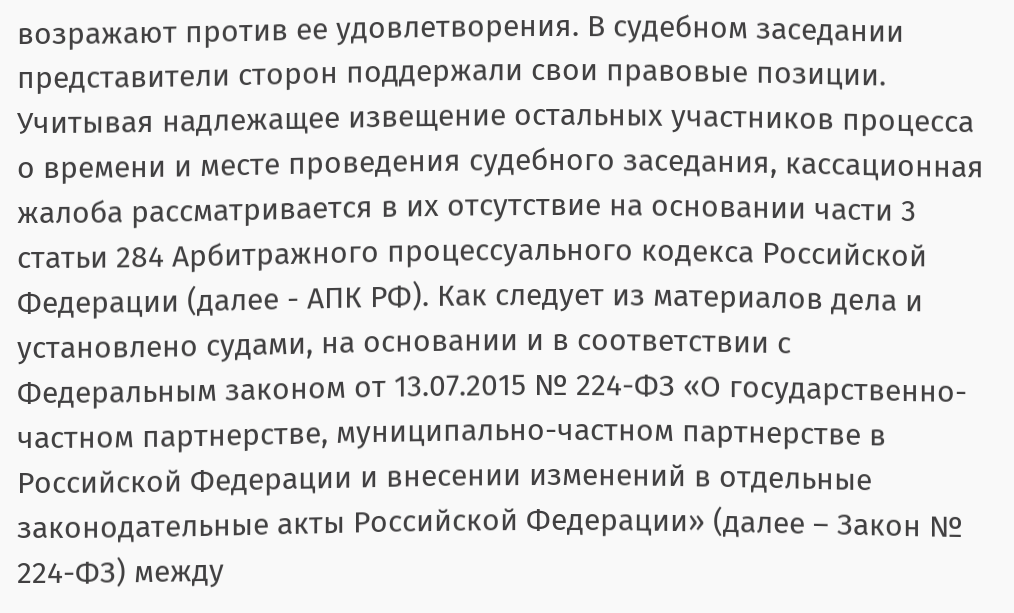возражают против ее удовлетворения. В судебном заседании представители сторон поддержали свои правовые позиции. Учитывая надлежащее извещение остальных участников процесса о времени и месте проведения судебного заседания, кассационная жалоба рассматривается в их отсутствие на основании части 3 статьи 284 Арбитражного процессуального кодекса Российской Федерации (далее - АПК РФ). Как следует из материалов дела и установлено судами, на основании и в соответствии с Федеральным законом от 13.07.2015 № 224-ФЗ «О государственно-частном партнерстве, муниципально-частном партнерстве в Российской Федерации и внесении изменений в отдельные законодательные акты Российской Федерации» (далее – Закон № 224-ФЗ) между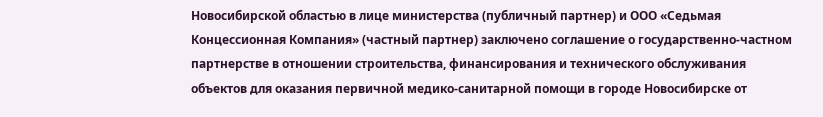Новосибирской областью в лице министерства (публичный партнер) и ООО «Седьмая Концессионная Компания» (частный партнер) заключено соглашение о государственно-частном партнерстве в отношении строительства, финансирования и технического обслуживания объектов для оказания первичной медико-санитарной помощи в городе Новосибирске от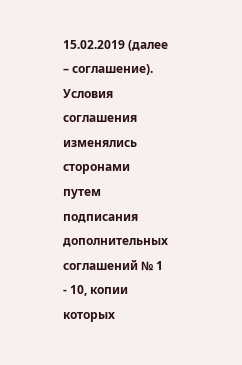15.02.2019 (далее – соглашение). Условия соглашения изменялись сторонами путем подписания дополнительных соглашений № 1 - 10, копии которых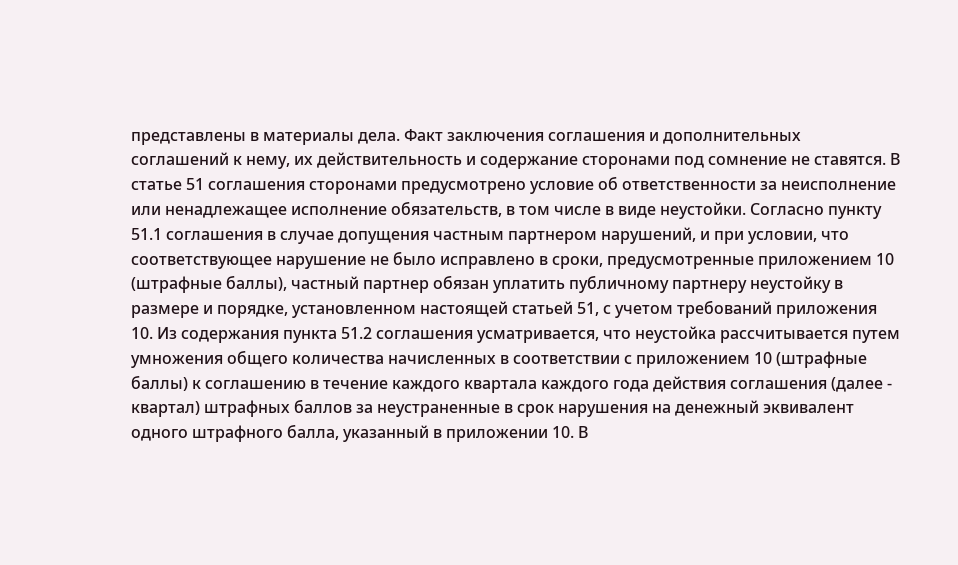представлены в материалы дела. Факт заключения соглашения и дополнительных соглашений к нему, их действительность и содержание сторонами под сомнение не ставятся. В статье 51 соглашения сторонами предусмотрено условие об ответственности за неисполнение или ненадлежащее исполнение обязательств, в том числе в виде неустойки. Согласно пункту 51.1 соглашения в случае допущения частным партнером нарушений, и при условии, что соответствующее нарушение не было исправлено в сроки, предусмотренные приложением 10 (штрафные баллы), частный партнер обязан уплатить публичному партнеру неустойку в размере и порядке, установленном настоящей статьей 51, с учетом требований приложения 10. Из содержания пункта 51.2 соглашения усматривается, что неустойка рассчитывается путем умножения общего количества начисленных в соответствии с приложением 10 (штрафные баллы) к соглашению в течение каждого квартала каждого года действия соглашения (далее - квартал) штрафных баллов за неустраненные в срок нарушения на денежный эквивалент одного штрафного балла, указанный в приложении 10. В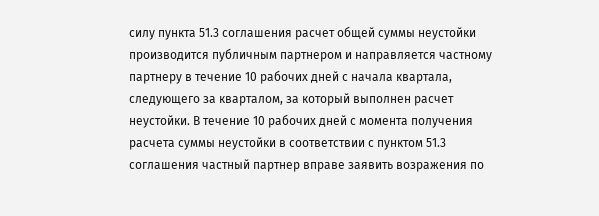силу пункта 51.3 соглашения расчет общей суммы неустойки производится публичным партнером и направляется частному партнеру в течение 10 рабочих дней с начала квартала, следующего за кварталом, за который выполнен расчет неустойки. В течение 10 рабочих дней с момента получения расчета суммы неустойки в соответствии с пунктом 51.3 соглашения частный партнер вправе заявить возражения по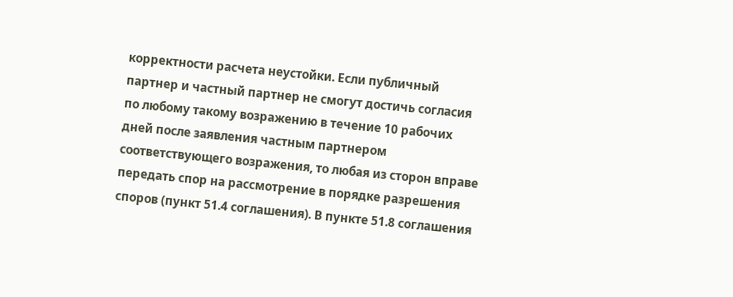корректности расчета неустойки. Если публичный партнер и частный партнер не смогут достичь согласия по любому такому возражению в течение 10 рабочих дней после заявления частным партнером соответствующего возражения, то любая из сторон вправе передать спор на рассмотрение в порядке разрешения споров (пункт 51.4 соглашения). В пункте 51.8 соглашения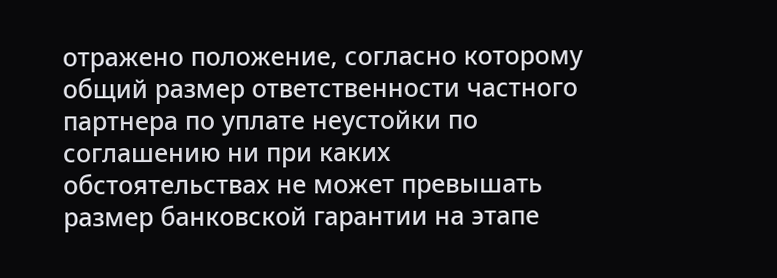отражено положение, согласно которому общий размер ответственности частного партнера по уплате неустойки по соглашению ни при каких обстоятельствах не может превышать размер банковской гарантии на этапе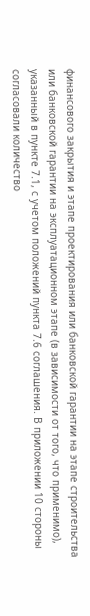финансового закрытия и этапе проектирования или банковской гарантии на этапе строительства или банковской гарантии на эксплуатационном этапе (в зависимости от того, что применимо), указанный в пункте 7.1, с учетом положений пункта 7.6 соглашения. В приложении 10 стороны согласовали количество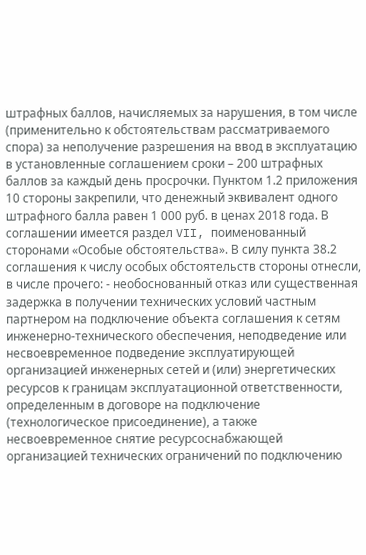штрафных баллов, начисляемых за нарушения, в том числе (применительно к обстоятельствам рассматриваемого спора) за неполучение разрешения на ввод в эксплуатацию в установленные соглашением сроки – 200 штрафных баллов за каждый день просрочки. Пунктом 1.2 приложения 10 стороны закрепили, что денежный эквивалент одного штрафного балла равен 1 000 руб. в ценах 2018 года. В соглашении имеется раздел VII, поименованный сторонами «Особые обстоятельства». В силу пункта 38.2 соглашения к числу особых обстоятельств стороны отнесли, в числе прочего: - необоснованный отказ или существенная задержка в получении технических условий частным партнером на подключение объекта соглашения к сетям инженерно-технического обеспечения, неподведение или несвоевременное подведение эксплуатирующей организацией инженерных сетей и (или) энергетических ресурсов к границам эксплуатационной ответственности, определенным в договоре на подключение (технологическое присоединение), а также несвоевременное снятие ресурсоснабжающей организацией технических ограничений по подключению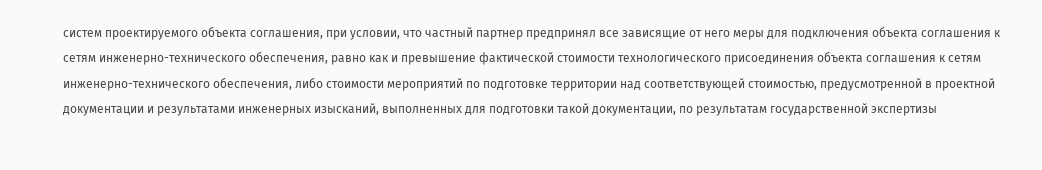систем проектируемого объекта соглашения, при условии, что частный партнер предпринял все зависящие от него меры для подключения объекта соглашения к сетям инженерно-технического обеспечения, равно как и превышение фактической стоимости технологического присоединения объекта соглашения к сетям инженерно-технического обеспечения, либо стоимости мероприятий по подготовке территории над соответствующей стоимостью, предусмотренной в проектной документации и результатами инженерных изысканий, выполненных для подготовки такой документации, по результатам государственной экспертизы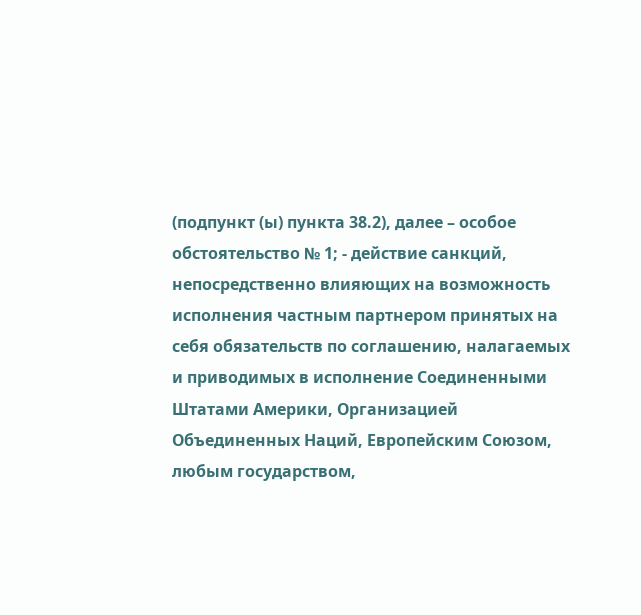(подпункт (ы) пункта 38.2), далее – особое обстоятельство № 1; - действие санкций, непосредственно влияющих на возможность исполнения частным партнером принятых на себя обязательств по соглашению, налагаемых и приводимых в исполнение Соединенными Штатами Америки, Организацией Объединенных Наций, Европейским Союзом, любым государством,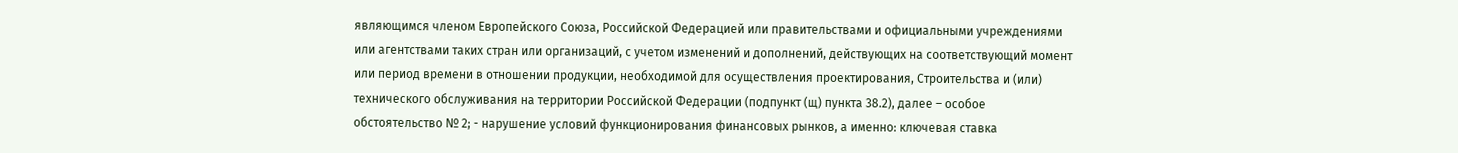являющимся членом Европейского Союза, Российской Федерацией или правительствами и официальными учреждениями или агентствами таких стран или организаций, с учетом изменений и дополнений, действующих на соответствующий момент или период времени в отношении продукции, необходимой для осуществления проектирования, Строительства и (или) технического обслуживания на территории Российской Федерации (подпункт (щ) пункта 38.2), далее – особое обстоятельство № 2; - нарушение условий функционирования финансовых рынков, а именно: ключевая ставка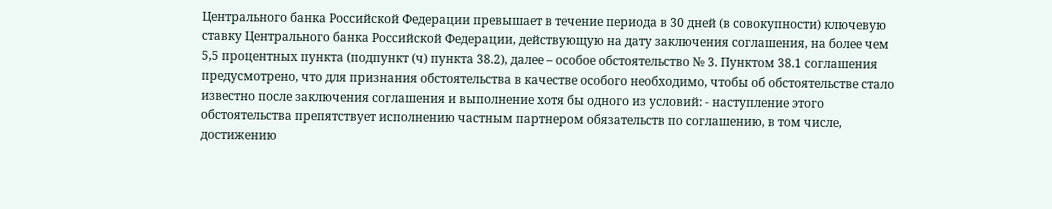Центрального банка Российской Федерации превышает в течение периода в 30 дней (в совокупности) ключевую ставку Центрального банка Российской Федерации, действующую на дату заключения соглашения, на более чем 5,5 процентных пункта (подпункт (ч) пункта 38.2), далее – особое обстоятельство № 3. Пунктом 38.1 соглашения предусмотрено, что для признания обстоятельства в качестве особого необходимо, чтобы об обстоятельстве стало известно после заключения соглашения и выполнение хотя бы одного из условий: - наступление этого обстоятельства препятствует исполнению частным партнером обязательств по соглашению, в том числе, достижению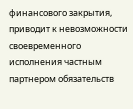финансового закрытия, приводит к невозможности своевременного исполнения частным партнером обязательств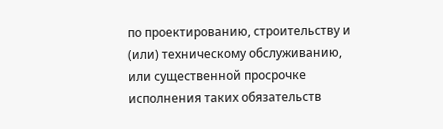по проектированию, строительству и (или) техническому обслуживанию, или существенной просрочке исполнения таких обязательств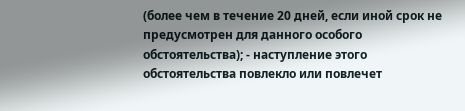(более чем в течение 20 дней, если иной срок не предусмотрен для данного особого обстоятельства); - наступление этого обстоятельства повлекло или повлечет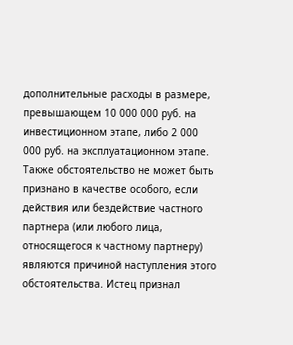дополнительные расходы в размере, превышающем 10 000 000 руб. на инвестиционном этапе, либо 2 000 000 руб. на эксплуатационном этапе. Также обстоятельство не может быть признано в качестве особого, если действия или бездействие частного партнера (или любого лица, относящегося к частному партнеру) являются причиной наступления этого обстоятельства. Истец признал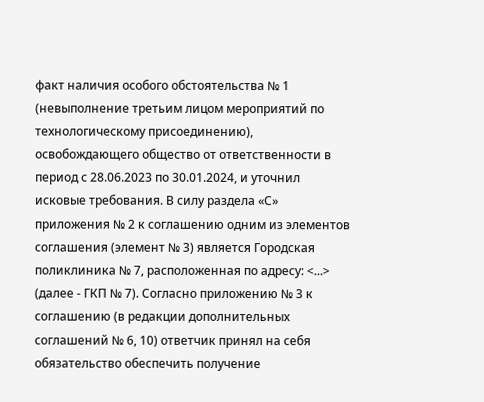факт наличия особого обстоятельства № 1 (невыполнение третьим лицом мероприятий по технологическому присоединению), освобождающего общество от ответственности в период с 28.06.2023 по 30.01.2024, и уточнил исковые требования. В силу раздела «С» приложения № 2 к соглашению одним из элементов соглашения (элемент № 3) является Городская поликлиника № 7, расположенная по адресу: <...> (далее - ГКП № 7). Согласно приложению № 3 к соглашению (в редакции дополнительных соглашений № 6, 10) ответчик принял на себя обязательство обеспечить получение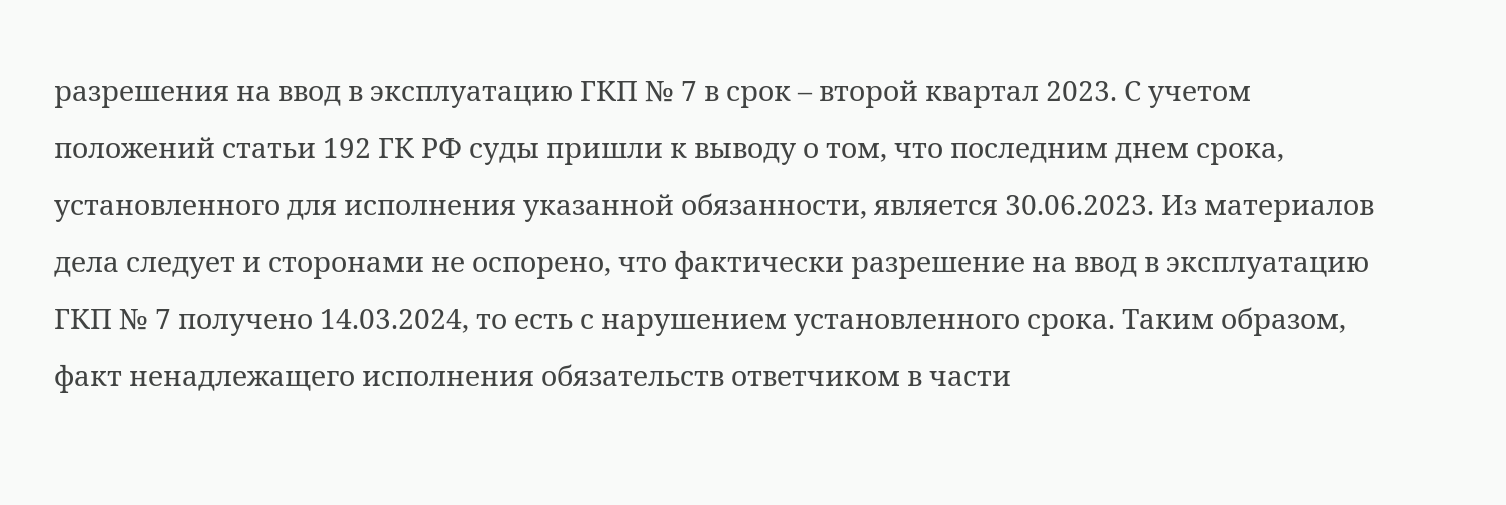разрешения на ввод в эксплуатацию ГКП № 7 в срок – второй квартал 2023. С учетом положений статьи 192 ГК РФ суды пришли к выводу о том, что последним днем срока, установленного для исполнения указанной обязанности, является 30.06.2023. Из материалов дела следует и сторонами не оспорено, что фактически разрешение на ввод в эксплуатацию ГКП № 7 получено 14.03.2024, то есть с нарушением установленного срока. Таким образом, факт ненадлежащего исполнения обязательств ответчиком в части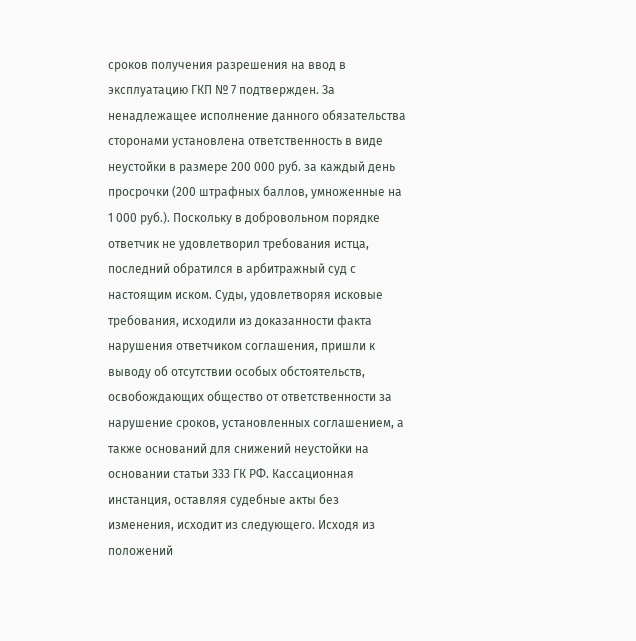сроков получения разрешения на ввод в эксплуатацию ГКП № 7 подтвержден. За ненадлежащее исполнение данного обязательства сторонами установлена ответственность в виде неустойки в размере 200 000 руб. за каждый день просрочки (200 штрафных баллов, умноженные на 1 000 руб.). Поскольку в добровольном порядке ответчик не удовлетворил требования истца, последний обратился в арбитражный суд с настоящим иском. Суды, удовлетворяя исковые требования, исходили из доказанности факта нарушения ответчиком соглашения, пришли к выводу об отсутствии особых обстоятельств, освобождающих общество от ответственности за нарушение сроков, установленных соглашением, а также оснований для снижений неустойки на основании статьи 333 ГК РФ. Кассационная инстанция, оставляя судебные акты без изменения, исходит из следующего. Исходя из положений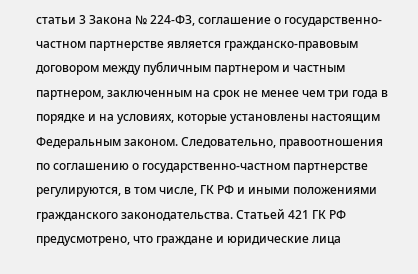статьи 3 Закона № 224-ФЗ, соглашение о государственно-частном партнерстве является гражданско-правовым договором между публичным партнером и частным партнером, заключенным на срок не менее чем три года в порядке и на условиях, которые установлены настоящим Федеральным законом. Следовательно, правоотношения по соглашению о государственно-частном партнерстве регулируются, в том числе, ГК РФ и иными положениями гражданского законодательства. Статьей 421 ГК РФ предусмотрено, что граждане и юридические лица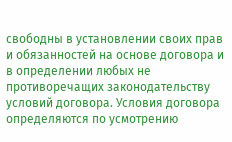свободны в установлении своих прав и обязанностей на основе договора и в определении любых не противоречащих законодательству условий договора. Условия договора определяются по усмотрению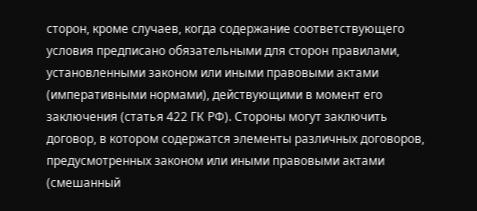сторон, кроме случаев, когда содержание соответствующего условия предписано обязательными для сторон правилами, установленными законом или иными правовыми актами (императивными нормами), действующими в момент его заключения (статья 422 ГК РФ). Стороны могут заключить договор, в котором содержатся элементы различных договоров, предусмотренных законом или иными правовыми актами (смешанный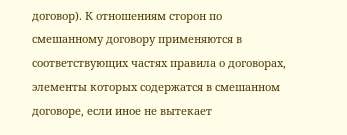договор). К отношениям сторон по смешанному договору применяются в соответствующих частях правила о договорах, элементы которых содержатся в смешанном договоре, если иное не вытекает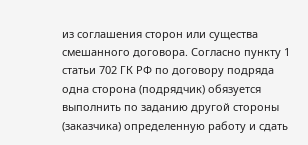из соглашения сторон или существа смешанного договора. Согласно пункту 1 статьи 702 ГК РФ по договору подряда одна сторона (подрядчик) обязуется выполнить по заданию другой стороны (заказчика) определенную работу и сдать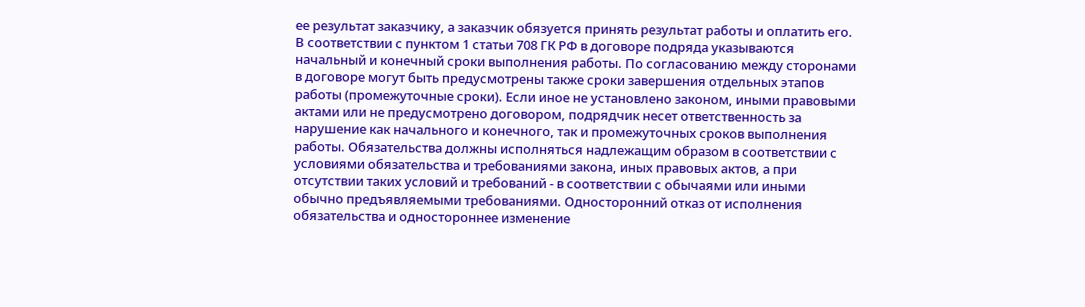ее результат заказчику, а заказчик обязуется принять результат работы и оплатить его. В соответствии с пунктом 1 статьи 708 ГК РФ в договоре подряда указываются начальный и конечный сроки выполнения работы. По согласованию между сторонами в договоре могут быть предусмотрены также сроки завершения отдельных этапов работы (промежуточные сроки). Если иное не установлено законом, иными правовыми актами или не предусмотрено договором, подрядчик несет ответственность за нарушение как начального и конечного, так и промежуточных сроков выполнения работы. Обязательства должны исполняться надлежащим образом в соответствии с условиями обязательства и требованиями закона, иных правовых актов, а при отсутствии таких условий и требований - в соответствии с обычаями или иными обычно предъявляемыми требованиями. Односторонний отказ от исполнения обязательства и одностороннее изменение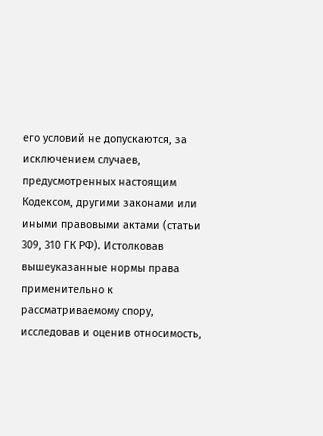его условий не допускаются, за исключением случаев, предусмотренных настоящим Кодексом, другими законами или иными правовыми актами (статьи 309, 310 ГК РФ). Истолковав вышеуказанные нормы права применительно к рассматриваемому спору, исследовав и оценив относимость,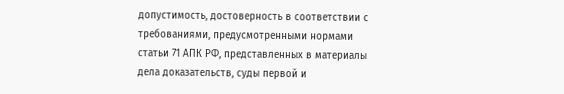допустимость, достоверность в соответствии с требованиями, предусмотренными нормами статьи 71 АПК РФ, представленных в материалы дела доказательств, суды первой и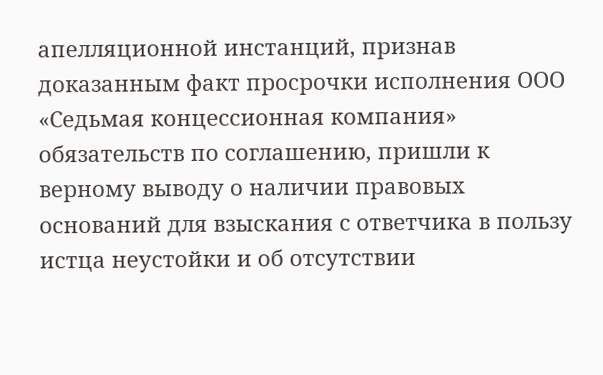апелляционной инстанций, признав доказанным факт просрочки исполнения ООО «Седьмая концессионная компания» обязательств по соглашению, пришли к верному выводу о наличии правовых оснований для взыскания с ответчика в пользу истца неустойки и об отсутствии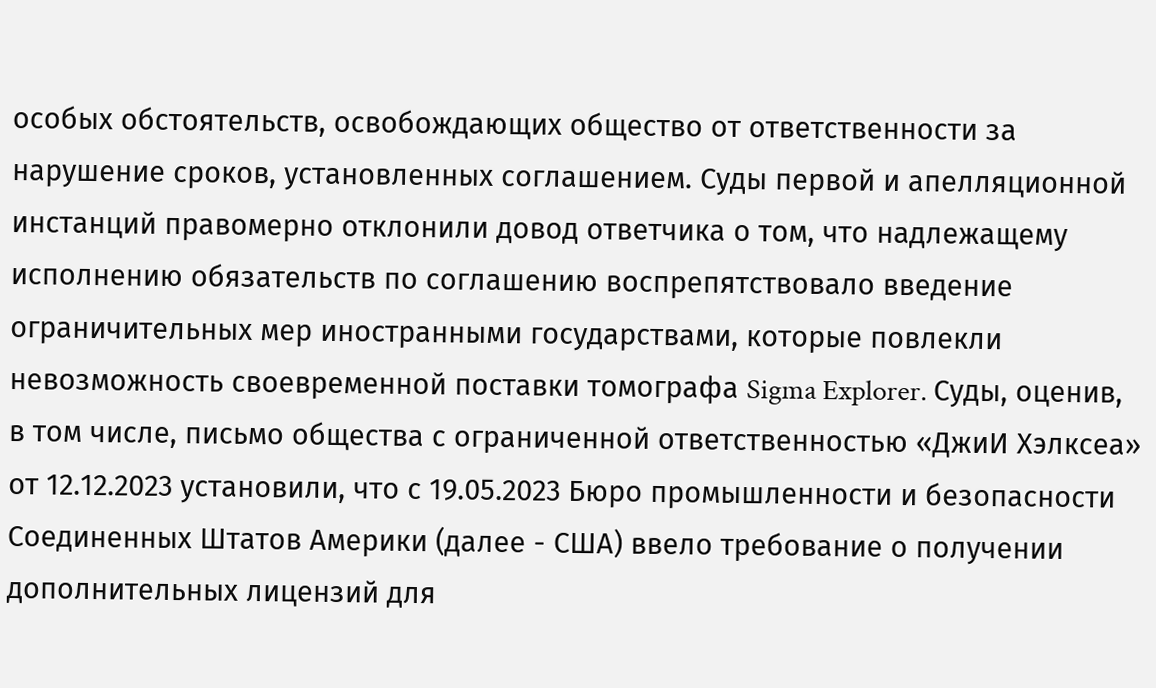особых обстоятельств, освобождающих общество от ответственности за нарушение сроков, установленных соглашением. Суды первой и апелляционной инстанций правомерно отклонили довод ответчика о том, что надлежащему исполнению обязательств по соглашению воспрепятствовало введение ограничительных мер иностранными государствами, которые повлекли невозможность своевременной поставки томографа Sigma Explorer. Суды, оценив, в том числе, письмо общества с ограниченной ответственностью «ДжиИ Хэлксеа» от 12.12.2023 установили, что с 19.05.2023 Бюро промышленности и безопасности Соединенных Штатов Америки (далее - США) ввело требование о получении дополнительных лицензий для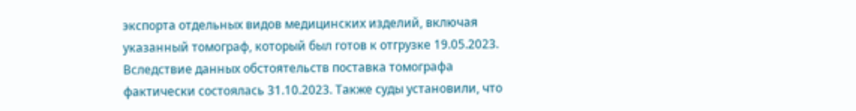экспорта отдельных видов медицинских изделий, включая указанный томограф, который был готов к отгрузке 19.05.2023. Вследствие данных обстоятельств поставка томографа фактически состоялась 31.10.2023. Также суды установили, что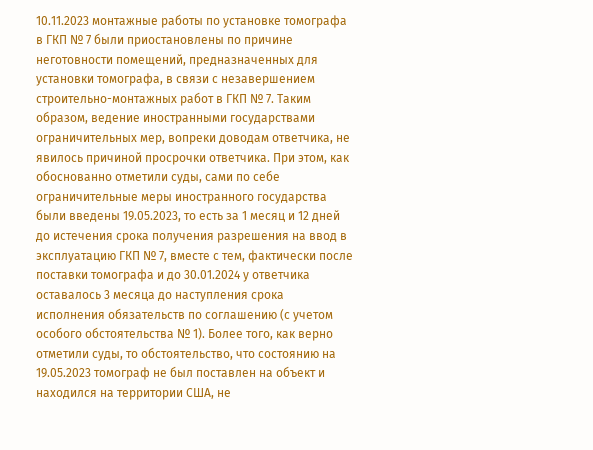10.11.2023 монтажные работы по установке томографа в ГКП № 7 были приостановлены по причине неготовности помещений, предназначенных для установки томографа, в связи с незавершением строительно-монтажных работ в ГКП № 7. Таким образом, ведение иностранными государствами ограничительных мер, вопреки доводам ответчика, не явилось причиной просрочки ответчика. При этом, как обоснованно отметили суды, сами по себе ограничительные меры иностранного государства были введены 19.05.2023, то есть за 1 месяц и 12 дней до истечения срока получения разрешения на ввод в эксплуатацию ГКП № 7, вместе с тем, фактически после поставки томографа и до 30.01.2024 у ответчика оставалось 3 месяца до наступления срока исполнения обязательств по соглашению (с учетом особого обстоятельства № 1). Более того, как верно отметили суды, то обстоятельство, что состоянию на 19.05.2023 томограф не был поставлен на объект и находился на территории США, не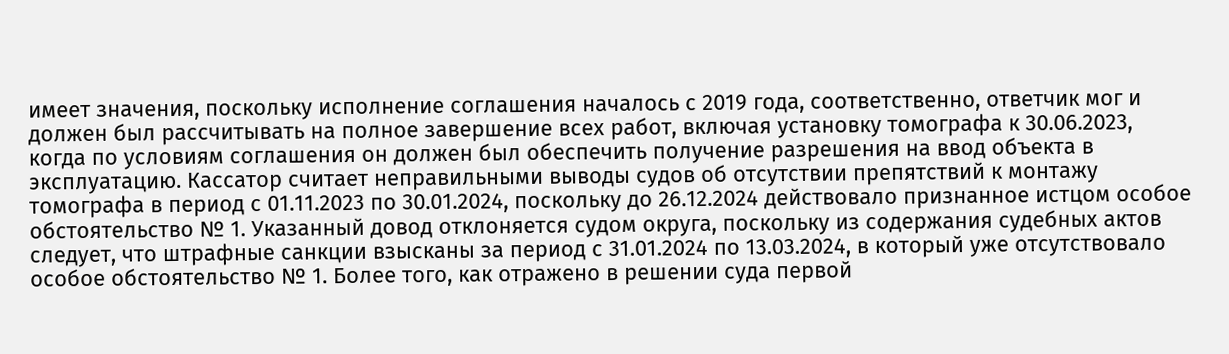имеет значения, поскольку исполнение соглашения началось с 2019 года, соответственно, ответчик мог и должен был рассчитывать на полное завершение всех работ, включая установку томографа к 30.06.2023, когда по условиям соглашения он должен был обеспечить получение разрешения на ввод объекта в эксплуатацию. Кассатор считает неправильными выводы судов об отсутствии препятствий к монтажу томографа в период с 01.11.2023 по 30.01.2024, поскольку до 26.12.2024 действовало признанное истцом особое обстоятельство № 1. Указанный довод отклоняется судом округа, поскольку из содержания судебных актов следует, что штрафные санкции взысканы за период с 31.01.2024 по 13.03.2024, в который уже отсутствовало особое обстоятельство № 1. Более того, как отражено в решении суда первой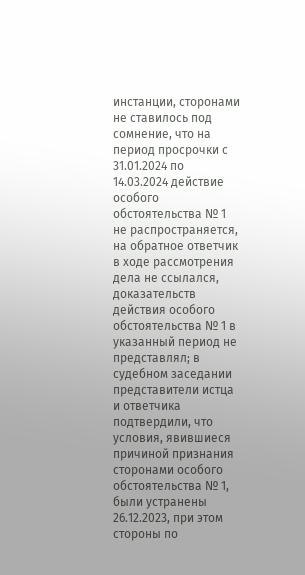инстанции, сторонами не ставилось под сомнение, что на период просрочки с 31.01.2024 по 14.03.2024 действие особого обстоятельства № 1 не распространяется, на обратное ответчик в ходе рассмотрения дела не ссылался, доказательств действия особого обстоятельства № 1 в указанный период не представлял; в судебном заседании представители истца и ответчика подтвердили, что условия, явившиеся причиной признания сторонами особого обстоятельства № 1, были устранены 26.12.2023, при этом стороны по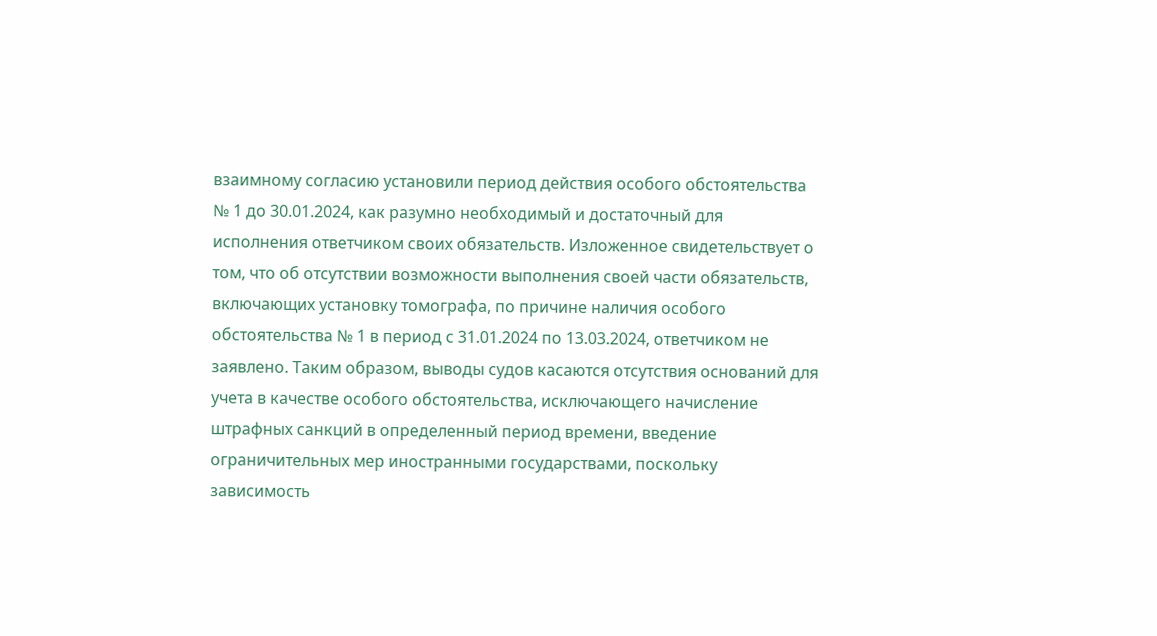взаимному согласию установили период действия особого обстоятельства № 1 до 30.01.2024, как разумно необходимый и достаточный для исполнения ответчиком своих обязательств. Изложенное свидетельствует о том, что об отсутствии возможности выполнения своей части обязательств, включающих установку томографа, по причине наличия особого обстоятельства № 1 в период с 31.01.2024 по 13.03.2024, ответчиком не заявлено. Таким образом, выводы судов касаются отсутствия оснований для учета в качестве особого обстоятельства, исключающего начисление штрафных санкций в определенный период времени, введение ограничительных мер иностранными государствами, поскольку зависимость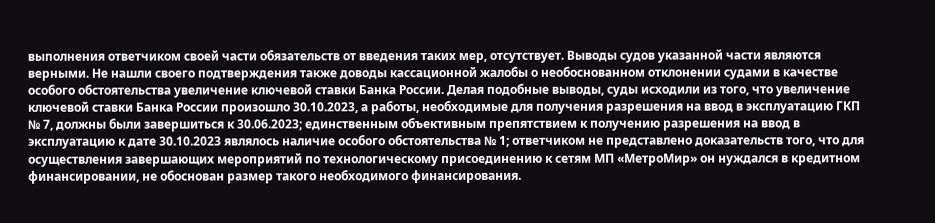выполнения ответчиком своей части обязательств от введения таких мер, отсутствует. Выводы судов указанной части являются верными. Не нашли своего подтверждения также доводы кассационной жалобы о необоснованном отклонении судами в качестве особого обстоятельства увеличение ключевой ставки Банка России. Делая подобные выводы, суды исходили из того, что увеличение ключевой ставки Банка России произошло 30.10.2023, а работы, необходимые для получения разрешения на ввод в эксплуатацию ГКП № 7, должны были завершиться к 30.06.2023; единственным объективным препятствием к получению разрешения на ввод в эксплуатацию к дате 30.10.2023 являлось наличие особого обстоятельства № 1; ответчиком не представлено доказательств того, что для осуществления завершающих мероприятий по технологическому присоединению к сетям МП «МетроМир» он нуждался в кредитном финансировании, не обоснован размер такого необходимого финансирования.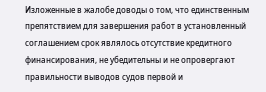Изложенные в жалобе доводы о том, что единственным препятствием для завершения работ в установленный соглашением срок являлось отсутствие кредитного финансирования, не убедительны и не опровергают правильности выводов судов первой и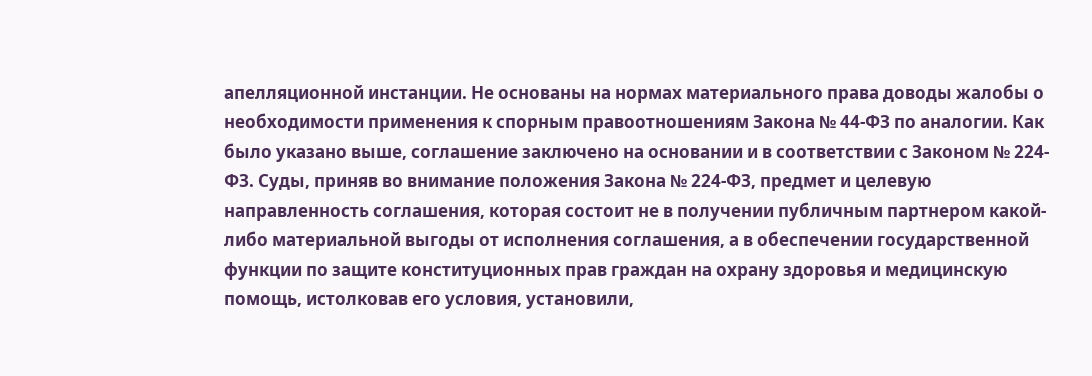апелляционной инстанции. Не основаны на нормах материального права доводы жалобы о необходимости применения к спорным правоотношениям Закона № 44-ФЗ по аналогии. Как было указано выше, соглашение заключено на основании и в соответствии с Законом № 224-ФЗ. Суды, приняв во внимание положения Закона № 224-ФЗ, предмет и целевую направленность соглашения, которая состоит не в получении публичным партнером какой-либо материальной выгоды от исполнения соглашения, а в обеспечении государственной функции по защите конституционных прав граждан на охрану здоровья и медицинскую помощь, истолковав его условия, установили,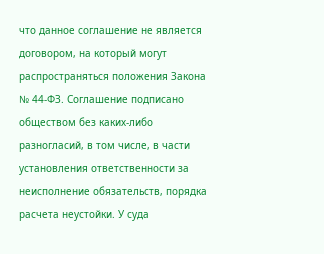что данное соглашение не является договором, на который могут распространяться положения Закона № 44-ФЗ. Соглашение подписано обществом без каких-либо разногласий, в том числе, в части установления ответственности за неисполнение обязательств, порядка расчета неустойки. У суда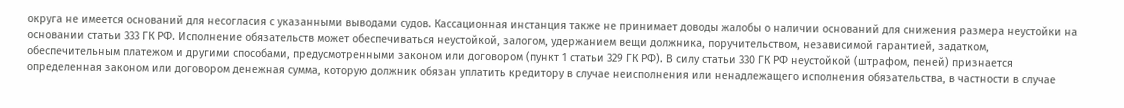округа не имеется оснований для несогласия с указанными выводами судов. Кассационная инстанция также не принимает доводы жалобы о наличии оснований для снижения размера неустойки на основании статьи 333 ГК РФ. Исполнение обязательств может обеспечиваться неустойкой, залогом, удержанием вещи должника, поручительством, независимой гарантией, задатком, обеспечительным платежом и другими способами, предусмотренными законом или договором (пункт 1 статьи 329 ГК РФ). В силу статьи 330 ГК РФ неустойкой (штрафом, пеней) признается определенная законом или договором денежная сумма, которую должник обязан уплатить кредитору в случае неисполнения или ненадлежащего исполнения обязательства, в частности в случае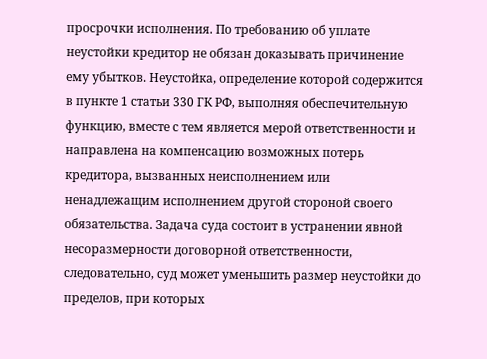просрочки исполнения. По требованию об уплате неустойки кредитор не обязан доказывать причинение ему убытков. Неустойка, определение которой содержится в пункте 1 статьи 330 ГК РФ, выполняя обеспечительную функцию, вместе с тем является мерой ответственности и направлена на компенсацию возможных потерь кредитора, вызванных неисполнением или ненадлежащим исполнением другой стороной своего обязательства. Задача суда состоит в устранении явной несоразмерности договорной ответственности, следовательно, суд может уменьшить размер неустойки до пределов, при которых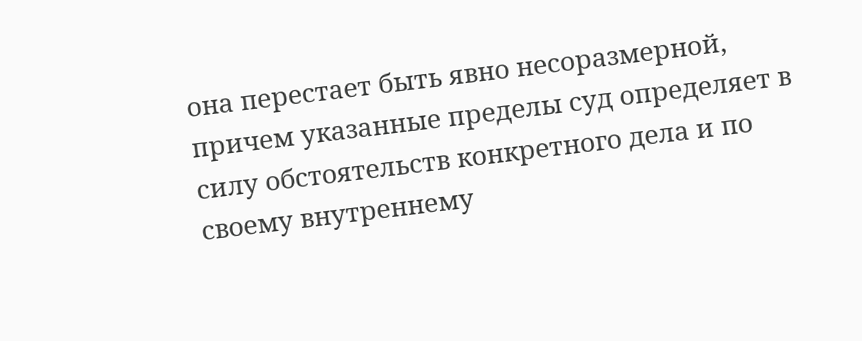она перестает быть явно несоразмерной, причем указанные пределы суд определяет в силу обстоятельств конкретного дела и по своему внутреннему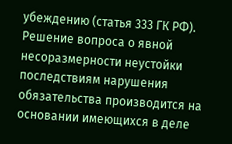убеждению (статья 333 ГК РФ). Решение вопроса о явной несоразмерности неустойки последствиям нарушения обязательства производится на основании имеющихся в деле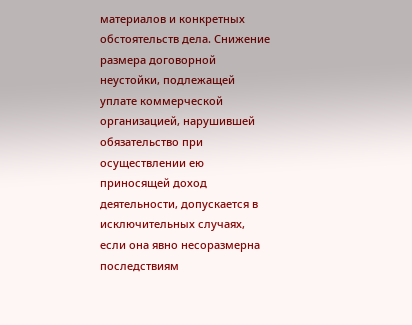материалов и конкретных обстоятельств дела. Снижение размера договорной неустойки, подлежащей уплате коммерческой организацией, нарушившей обязательство при осуществлении ею приносящей доход деятельности, допускается в исключительных случаях, если она явно несоразмерна последствиям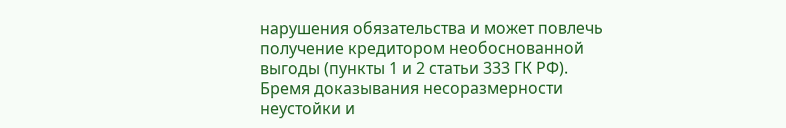нарушения обязательства и может повлечь получение кредитором необоснованной выгоды (пункты 1 и 2 статьи 333 ГК РФ). Бремя доказывания несоразмерности неустойки и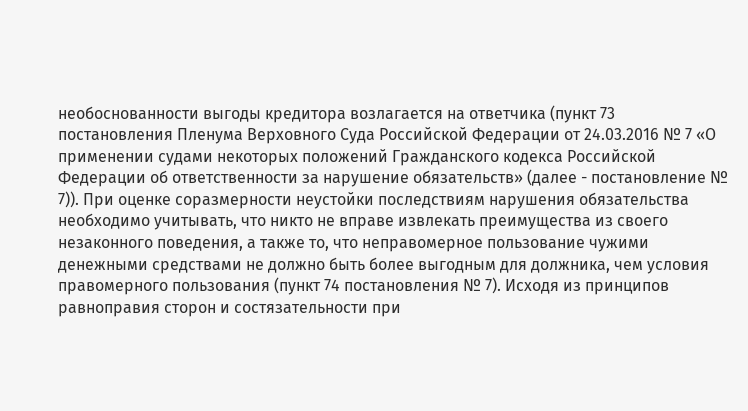необоснованности выгоды кредитора возлагается на ответчика (пункт 73 постановления Пленума Верховного Суда Российской Федерации от 24.03.2016 № 7 «О применении судами некоторых положений Гражданского кодекса Российской Федерации об ответственности за нарушение обязательств» (далее - постановление № 7)). При оценке соразмерности неустойки последствиям нарушения обязательства необходимо учитывать, что никто не вправе извлекать преимущества из своего незаконного поведения, а также то, что неправомерное пользование чужими денежными средствами не должно быть более выгодным для должника, чем условия правомерного пользования (пункт 74 постановления № 7). Исходя из принципов равноправия сторон и состязательности при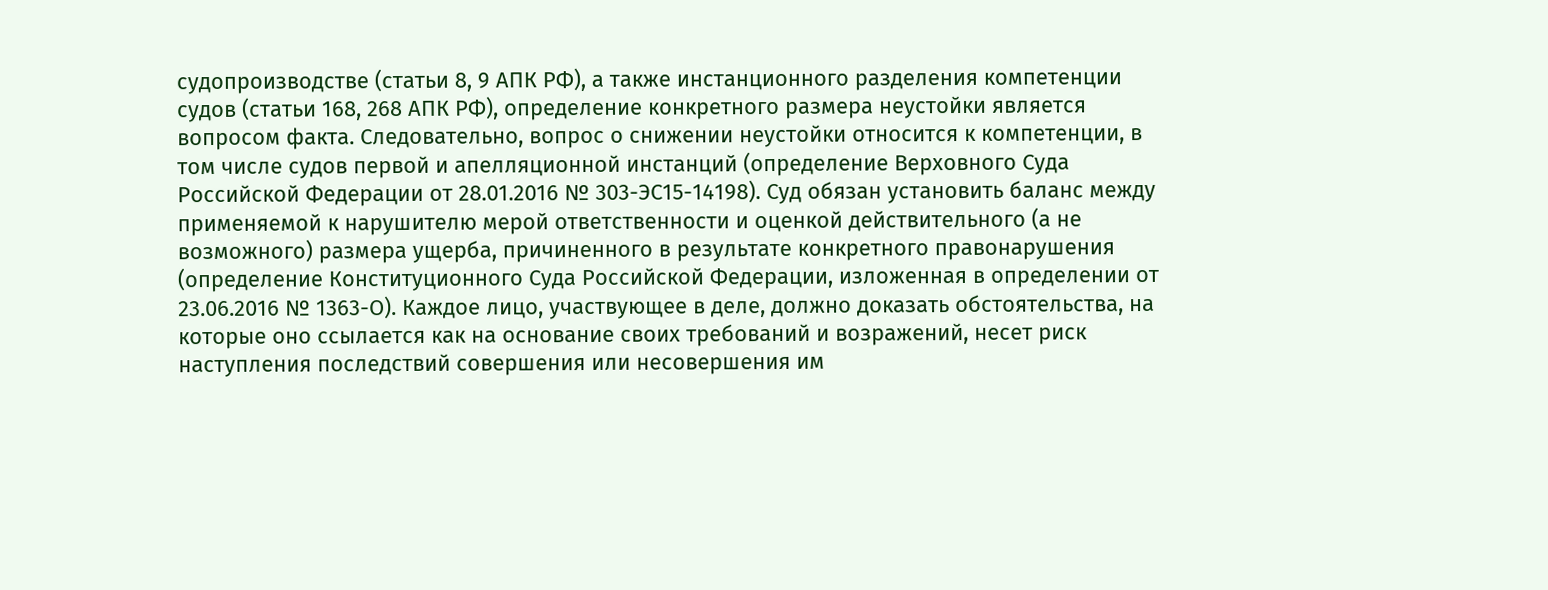судопроизводстве (статьи 8, 9 АПК РФ), а также инстанционного разделения компетенции судов (статьи 168, 268 АПК РФ), определение конкретного размера неустойки является вопросом факта. Следовательно, вопрос о снижении неустойки относится к компетенции, в том числе судов первой и апелляционной инстанций (определение Верховного Суда Российской Федерации от 28.01.2016 № 303-ЭС15-14198). Суд обязан установить баланс между применяемой к нарушителю мерой ответственности и оценкой действительного (а не возможного) размера ущерба, причиненного в результате конкретного правонарушения (определение Конституционного Суда Российской Федерации, изложенная в определении от 23.06.2016 № 1363-О). Каждое лицо, участвующее в деле, должно доказать обстоятельства, на которые оно ссылается как на основание своих требований и возражений, несет риск наступления последствий совершения или несовершения им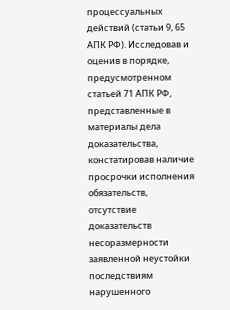процессуальных действий (статьи 9, 65 АПК РФ). Исследовав и оценив в порядке, предусмотренном статьей 71 АПК РФ, представленные в материалы дела доказательства, констатировав наличие просрочки исполнения обязательств, отсутствие доказательств несоразмерности заявленной неустойки последствиям нарушенного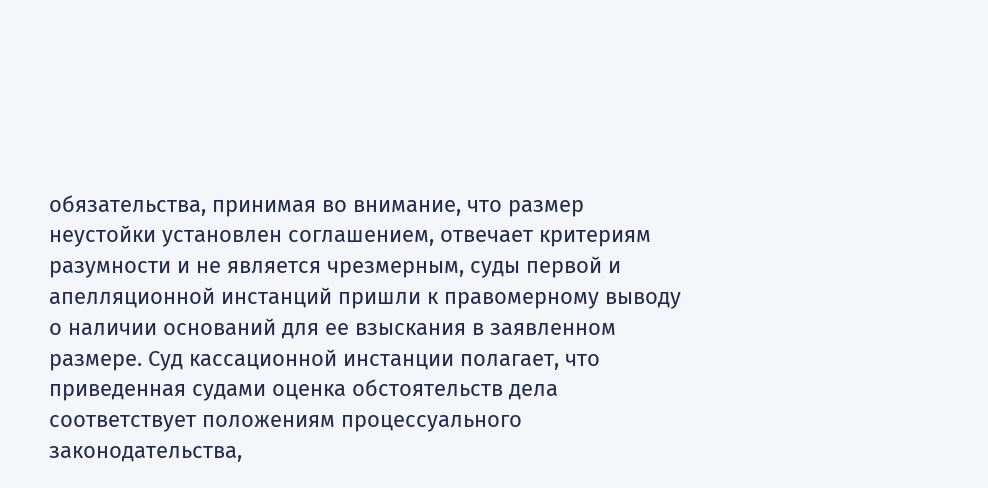обязательства, принимая во внимание, что размер неустойки установлен соглашением, отвечает критериям разумности и не является чрезмерным, суды первой и апелляционной инстанций пришли к правомерному выводу о наличии оснований для ее взыскания в заявленном размере. Суд кассационной инстанции полагает, что приведенная судами оценка обстоятельств дела соответствует положениям процессуального законодательства,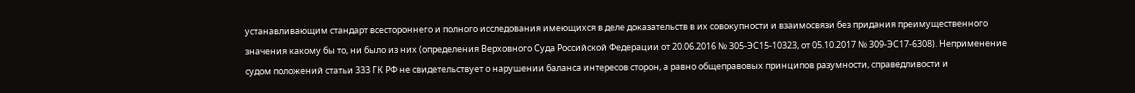устанавливающим стандарт всестороннего и полного исследования имеющихся в деле доказательств в их совокупности и взаимосвязи без придания преимущественного значения какому бы то, ни было из них (определения Верховного Суда Российской Федерации от 20.06.2016 № 305-ЭС15-10323, от 05.10.2017 № 309-ЭС17-6308). Неприменение судом положений статьи 333 ГК РФ не свидетельствует о нарушении баланса интересов сторон, а равно общеправовых принципов разумности, справедливости и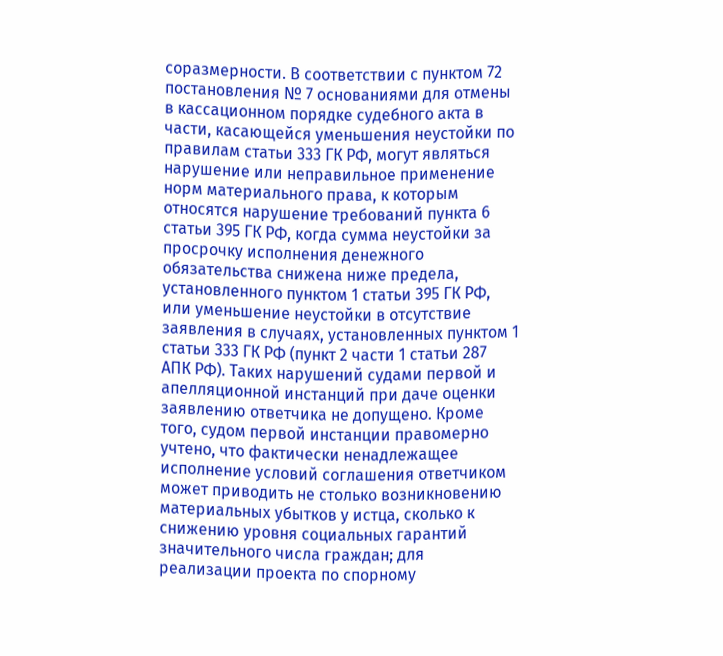соразмерности. В соответствии с пунктом 72 постановления № 7 основаниями для отмены в кассационном порядке судебного акта в части, касающейся уменьшения неустойки по правилам статьи 333 ГК РФ, могут являться нарушение или неправильное применение норм материального права, к которым относятся нарушение требований пункта 6 статьи 395 ГК РФ, когда сумма неустойки за просрочку исполнения денежного обязательства снижена ниже предела, установленного пунктом 1 статьи 395 ГК РФ, или уменьшение неустойки в отсутствие заявления в случаях, установленных пунктом 1 статьи 333 ГК РФ (пункт 2 части 1 статьи 287 АПК РФ). Таких нарушений судами первой и апелляционной инстанций при даче оценки заявлению ответчика не допущено. Кроме того, судом первой инстанции правомерно учтено, что фактически ненадлежащее исполнение условий соглашения ответчиком может приводить не столько возникновению материальных убытков у истца, сколько к снижению уровня социальных гарантий значительного числа граждан; для реализации проекта по спорному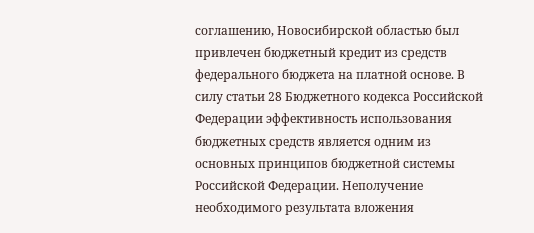соглашению, Новосибирской областью был привлечен бюджетный кредит из средств федерального бюджета на платной основе. В силу статьи 28 Бюджетного кодекса Российской Федерации эффективность использования бюджетных средств является одним из основных принципов бюджетной системы Российской Федерации. Неполучение необходимого результата вложения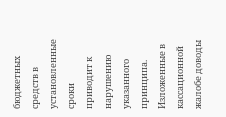бюджетных средств в установленные сроки приводит к нарушению указанного принципа. Изложенные в кассационной жалобе доводы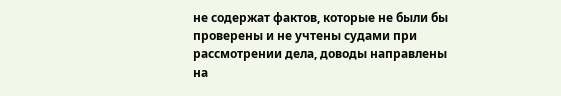не содержат фактов, которые не были бы проверены и не учтены судами при рассмотрении дела, доводы направлены на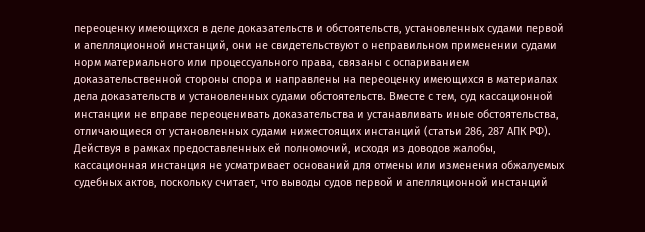переоценку имеющихся в деле доказательств и обстоятельств, установленных судами первой и апелляционной инстанций, они не свидетельствуют о неправильном применении судами норм материального или процессуального права, связаны с оспариванием доказательственной стороны спора и направлены на переоценку имеющихся в материалах дела доказательств и установленных судами обстоятельств. Вместе с тем, суд кассационной инстанции не вправе переоценивать доказательства и устанавливать иные обстоятельства, отличающиеся от установленных судами нижестоящих инстанций (статьи 286, 287 АПК РФ). Действуя в рамках предоставленных ей полномочий, исходя из доводов жалобы, кассационная инстанция не усматривает оснований для отмены или изменения обжалуемых судебных актов, поскольку считает, что выводы судов первой и апелляционной инстанций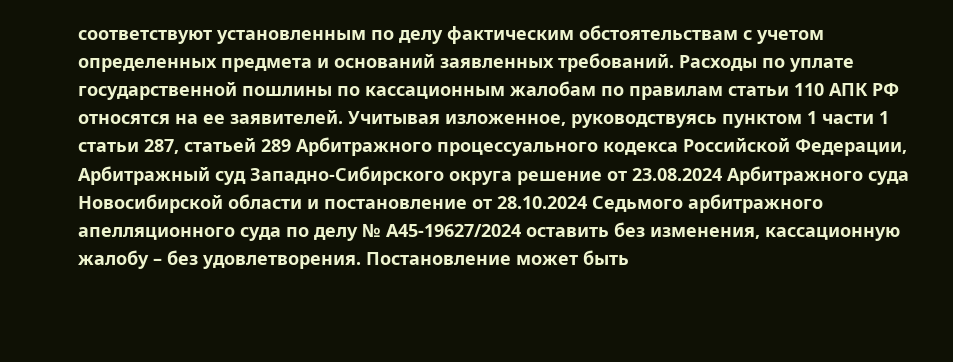соответствуют установленным по делу фактическим обстоятельствам с учетом определенных предмета и оснований заявленных требований. Расходы по уплате государственной пошлины по кассационным жалобам по правилам статьи 110 АПК РФ относятся на ее заявителей. Учитывая изложенное, руководствуясь пунктом 1 части 1 статьи 287, статьей 289 Арбитражного процессуального кодекса Российской Федерации, Арбитражный суд Западно-Сибирского округа решение от 23.08.2024 Арбитражного суда Новосибирской области и постановление от 28.10.2024 Седьмого арбитражного апелляционного суда по делу № А45-19627/2024 оставить без изменения, кассационную жалобу – без удовлетворения. Постановление может быть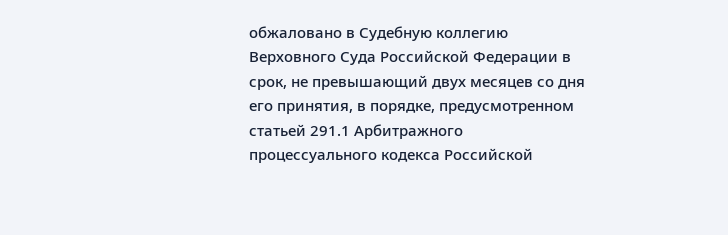обжаловано в Судебную коллегию Верховного Суда Российской Федерации в срок, не превышающий двух месяцев со дня его принятия, в порядке, предусмотренном статьей 291.1 Арбитражного процессуального кодекса Российской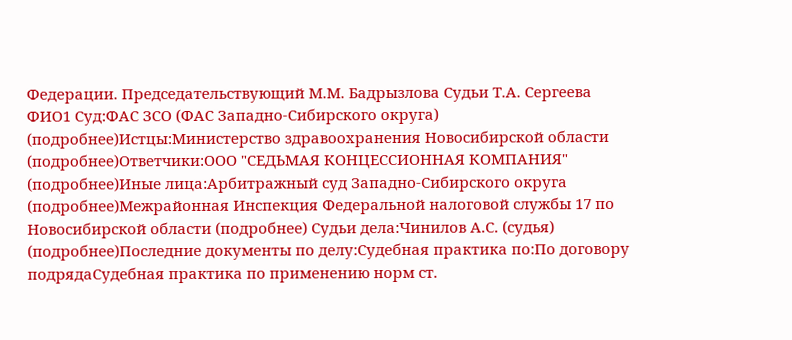Федерации. Председательствующий М.М. Бадрызлова Судьи Т.А. Сергеева ФИО1 Суд:ФАС ЗСО (ФАС Западно-Сибирского округа) (подробнее)Истцы:Министерство здравоохранения Новосибирской области (подробнее)Ответчики:ООО "СЕДЬМАЯ КОНЦЕССИОННАЯ КОМПАНИЯ" (подробнее)Иные лица:Арбитражный суд Западно-Сибирского округа (подробнее)Межрайонная Инспекция Федеральной налоговой службы 17 по Новосибирской области (подробнее) Судьи дела:Чинилов А.С. (судья) (подробнее)Последние документы по делу:Судебная практика по:По договору подрядаСудебная практика по применению норм ст.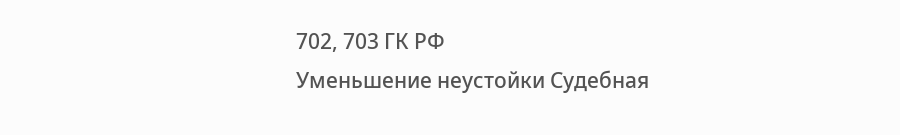702, 703 ГК РФ
Уменьшение неустойки Судебная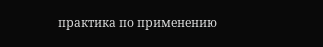практика по применению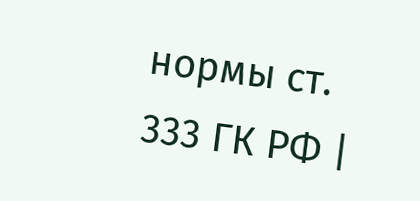нормы ст. 333 ГК РФ |